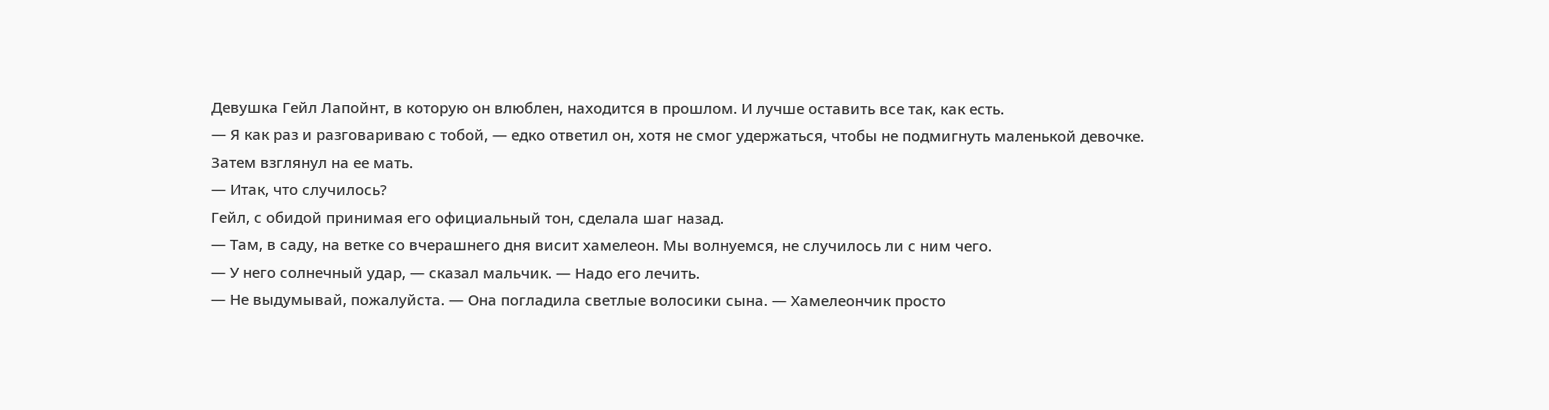Девушка Гейл Лапойнт, в которую он влюблен, находится в прошлом. И лучше оставить все так, как есть.
— Я как раз и разговариваю с тобой, — едко ответил он, хотя не смог удержаться, чтобы не подмигнуть маленькой девочке.
Затем взглянул на ее мать.
— Итак, что случилось?
Гейл, с обидой принимая его официальный тон, сделала шаг назад.
— Там, в саду, на ветке со вчерашнего дня висит хамелеон. Мы волнуемся, не случилось ли с ним чего.
— У него солнечный удар, — сказал мальчик. — Надо его лечить.
— Не выдумывай, пожалуйста. — Она погладила светлые волосики сына. — Хамелеончик просто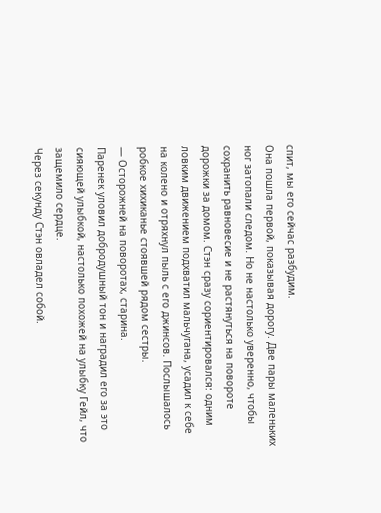спит, мы его сейчас разбудим.
Она пошла первой, показывая дорогу. Две пары маленьких ног затопали следом. Но не настолько уверенно, чтобы сохранить равновесие и не растянуться на повороте дорожки за домом. Стэн сразу сориентировался: одним ловким движением подхватил мальчугана, усадил к себе на колено и отряхнул пыль с его джинсов. Послышалось робкое хихиканье стоявшей рядом сестры.
— Осторожней на поворотах, старина.
Паренек уловил добродушный тон и наградил его за это сияющей улыбкой, настолько похожей на улыбку Гейл, что защемило сердце.
Через секунду Стэн овладел собой.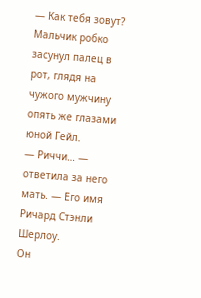— Как тебя зовут?
Мальчик робко засунул палец в рот, глядя на чужого мужчину опять же глазами юной Гейл.
— Риччи… — ответила за него мать. — Его имя Ричард Стэнли Шерлоу.
Он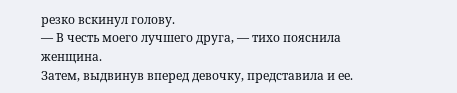резко вскинул голову.
— В честь моего лучшего друга, — тихо пояснила женщина.
Затем, выдвинув вперед девочку, представила и ее.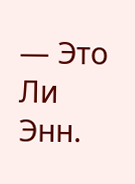— Это Ли Энн.